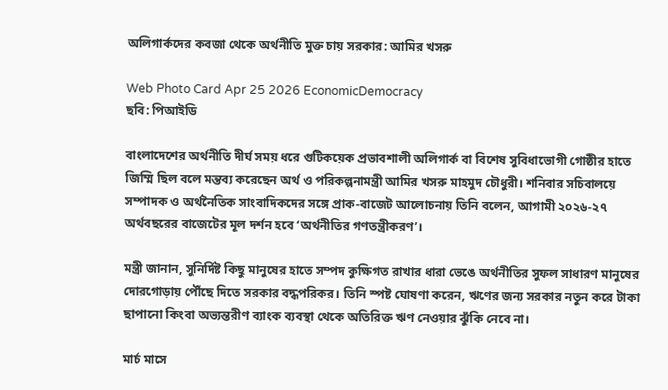অলিগার্কদের কবজা থেকে অর্থনীতি মুক্ত চায় সরকার: আমির খসরু

Web Photo Card Apr 25 2026 EconomicDemocracy
ছবি: পিআইডি

বাংলাদেশের অর্থনীতি দীর্ঘ সময় ধরে গুটিকয়েক প্রভাবশালী অলিগার্ক বা বিশেষ সুবিধাভোগী গোষ্ঠীর হাতে জিম্মি ছিল বলে মন্তব্য করেছেন অর্থ ও পরিকল্পনামন্ত্রী আমির খসরু মাহমুদ চৌধুরী। শনিবার সচিবালয়ে সম্পাদক ও অর্থনৈতিক সাংবাদিকদের সঙ্গে প্রাক-বাজেট আলোচনায় তিনি বলেন, আগামী ২০২৬-২৭ অর্থবছরের বাজেটের মূল দর্শন হবে ‘অর্থনীতির গণতন্ত্রীকরণ’।

মন্ত্রী জানান, সুনির্দিষ্ট কিছু মানুষের হাতে সম্পদ কুক্ষিগত রাখার ধারা ভেঙে অর্থনীতির সুফল সাধারণ মানুষের দোরগোড়ায় পৌঁছে দিতে সরকার বদ্ধপরিকর। তিনি স্পষ্ট ঘোষণা করেন, ঋণের জন্য সরকার নতুন করে টাকা ছাপানো কিংবা অভ্যন্তরীণ ব্যাংক ব্যবস্থা থেকে অতিরিক্ত ঋণ নেওয়ার ঝুঁকি নেবে না।

মার্চ মাসে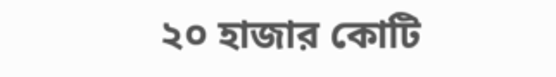২০ হাজার কোটি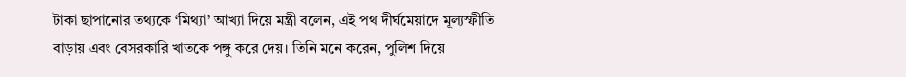টাকা ছাপানোর তথ্যকে ‘মিথ্যা’ আখ্যা দিয়ে মন্ত্রী বলেন, এই পথ দীর্ঘমেয়াদে মূল্যস্ফীতি বাড়ায় এবং বেসরকারি খাতকে পঙ্গু করে দেয়। তিনি মনে করেন, পুলিশ দিয়ে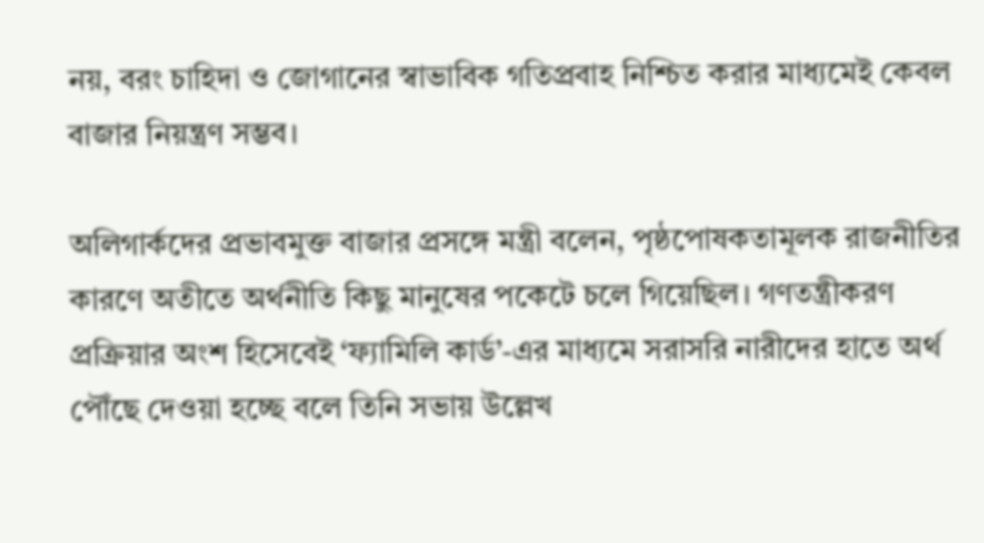নয়, বরং চাহিদা ও জোগানের স্বাভাবিক গতিপ্রবাহ নিশ্চিত করার মাধ্যমেই কেবল বাজার নিয়ন্ত্রণ সম্ভব।

অলিগার্কদের প্রভাবমুক্ত বাজার প্রসঙ্গে মন্ত্রী বলেন, পৃষ্ঠপোষকতামূলক রাজনীতির কারণে অতীতে অর্থনীতি কিছু মানুষের পকেটে চলে গিয়েছিল। গণতন্ত্রীকরণ প্রক্রিয়ার অংশ হিসেবেই ‘ফ্যামিলি কার্ড’-এর মাধ্যমে সরাসরি নারীদের হাতে অর্থ পৌঁছে দেওয়া হচ্ছে বলে তিনি সভায় উল্লেখ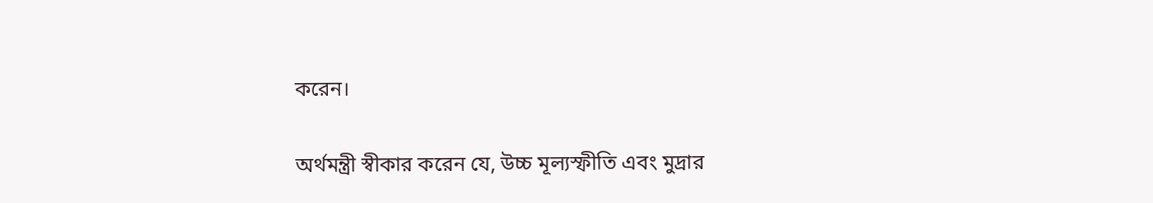করেন।

অর্থমন্ত্রী স্বীকার করেন যে, উচ্চ মূল্যস্ফীতি এবং মুদ্রার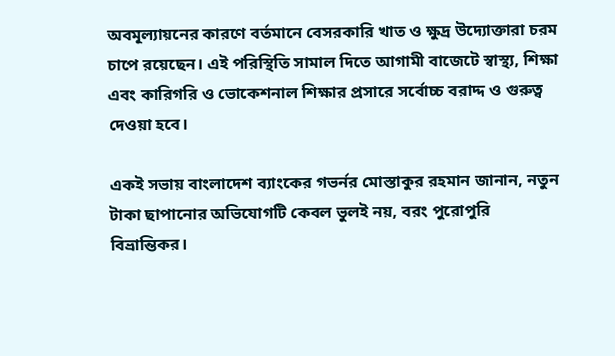অবমূল্যায়নের কারণে বর্তমানে বেসরকারি খাত ও ক্ষুদ্র উদ্যোক্তারা চরম চাপে রয়েছেন। এই পরিস্থিতি সামাল দিতে আগামী বাজেটে স্বাস্থ্য, শিক্ষা এবং কারিগরি ও ভোকেশনাল শিক্ষার প্রসারে সর্বোচ্চ বরাদ্দ ও গুরুত্ব দেওয়া হবে।

একই সভায় বাংলাদেশ ব্যাংকের গভর্নর মোস্তাকুর রহমান জানান, নতুন টাকা ছাপানোর অভিযোগটি কেবল ভুলই নয়, বরং পুরোপুরি বিভ্রান্তিকর।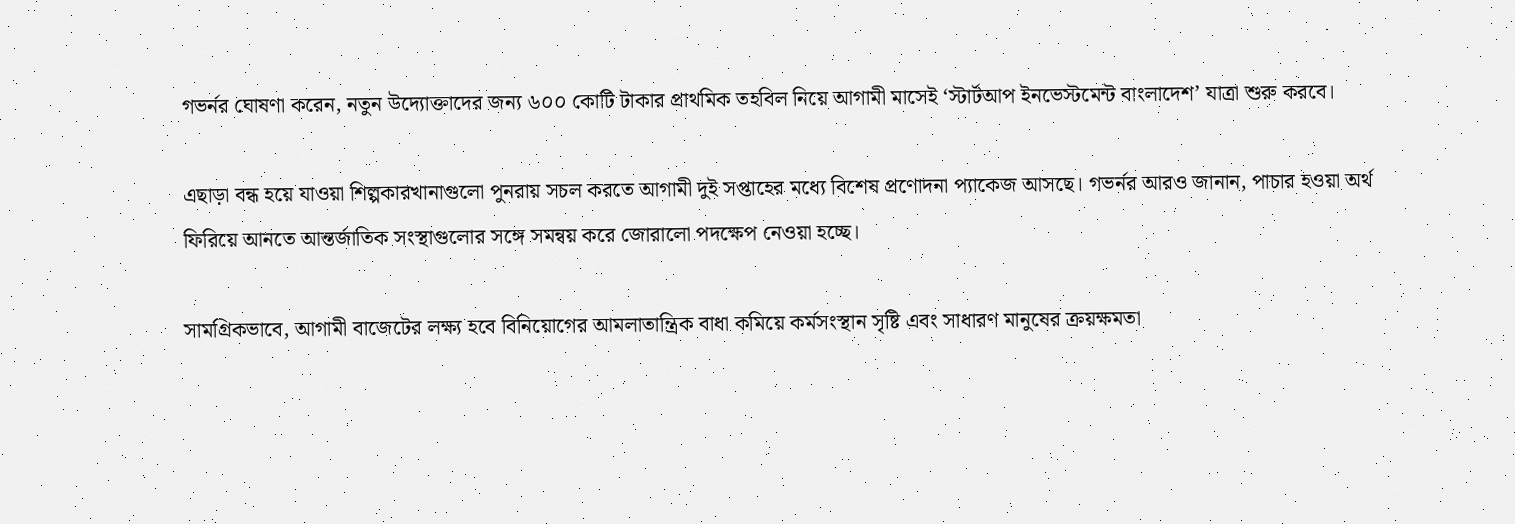গভর্নর ঘোষণা করেন, নতুন উদ্যোক্তাদের জন্য ৬০০ কোটি টাকার প্রাথমিক তহবিল নিয়ে আগামী মাসেই ‘স্টার্টআপ ইনভেস্টমেন্ট বাংলাদেশ’ যাত্রা শুরু করবে।

এছাড়া বন্ধ হয়ে যাওয়া শিল্পকারখানাগুলো পুনরায় সচল করতে আগামী দুই সপ্তাহের মধ্যে বিশেষ প্রণোদনা প্যাকেজ আসছে। গভর্নর আরও জানান, পাচার হওয়া অর্থ ফিরিয়ে আনতে আন্তর্জাতিক সংস্থাগুলোর সঙ্গে সমন্বয় করে জোরালো পদক্ষেপ নেওয়া হচ্ছে।

সামগ্রিকভাবে, আগামী বাজেটের লক্ষ্য হবে বিনিয়োগের আমলাতান্ত্রিক বাধা কমিয়ে কর্মসংস্থান সৃষ্টি এবং সাধারণ মানুষের ক্রয়ক্ষমতা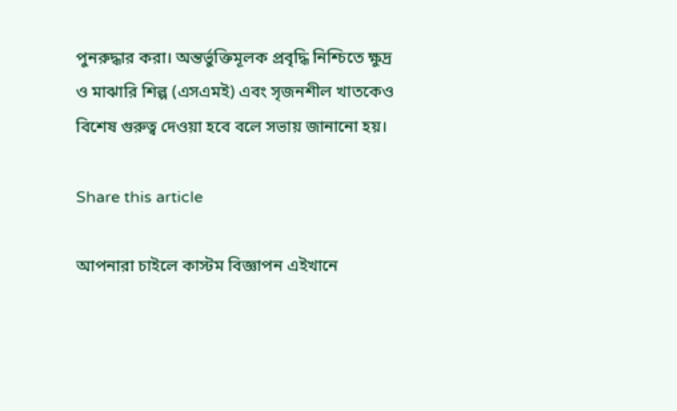পুনরুদ্ধার করা। অন্তর্ভুক্তিমূলক প্রবৃদ্ধি নিশ্চিতে ক্ষুদ্র ও মাঝারি শিল্প (এসএমই) এবং সৃজনশীল খাতকেও বিশেষ গুরুত্ব দেওয়া হবে বলে সভায় জানানো হয়।

Share this article

আপনারা চাইলে কাস্টম বিজ্ঞাপন এইখানে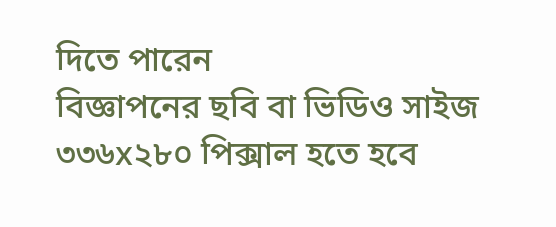দিতে পারেন
বিজ্ঞাপনের ছবি বা ভিডিও সাইজ ৩৩৬x২৮০ পিক্সাল হতে হবে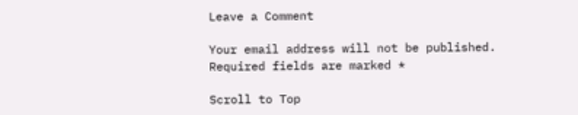Leave a Comment

Your email address will not be published. Required fields are marked *

Scroll to Top